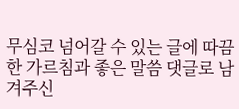무심코 넘어갈 수 있는 글에 따끔한 가르침과 좋은 말씀 댓글로 남겨주신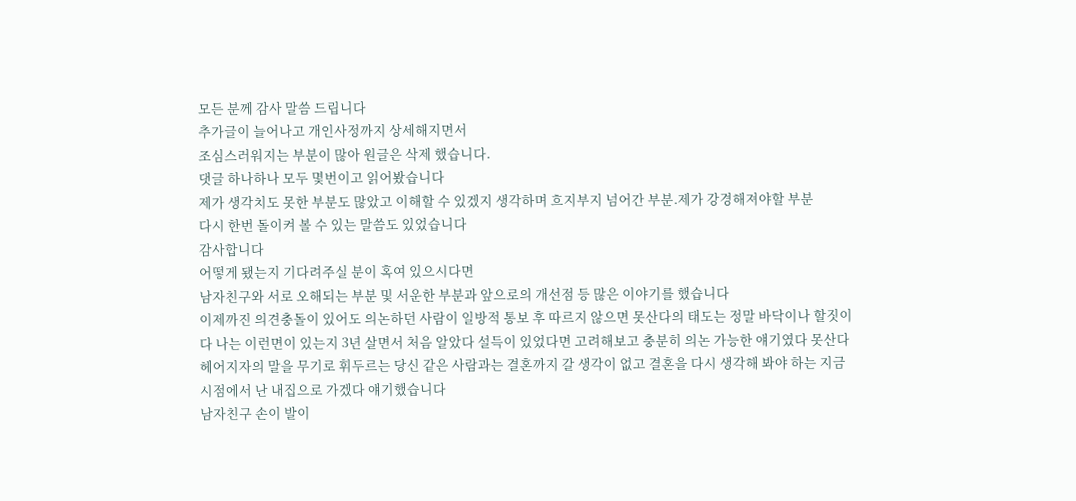모든 분께 감사 말씀 드립니다
추가글이 늘어나고 개인사정까지 상세해지면서
조심스러워지는 부분이 많아 원글은 삭제 했습니다.
댓글 하나하나 모두 몇번이고 읽어봤습니다
제가 생각치도 못한 부분도 많았고 이해할 수 있겠지 생각하며 흐지부지 넘어간 부분.제가 강경해져야할 부분
다시 한번 돌이켜 볼 수 있는 말씀도 있었습니다
감사합니다
어떻게 됐는지 기다려주실 분이 혹여 있으시다면
남자친구와 서로 오해되는 부분 및 서운한 부분과 앞으로의 개선점 등 많은 이야기를 했습니다
이제까진 의견충돌이 있어도 의논하던 사람이 일방적 통보 후 따르지 않으면 못산다의 태도는 정말 바닥이나 할짓이다 나는 이런면이 있는지 3년 살면서 처음 알았다 설득이 있었다면 고려해보고 충분히 의논 가능한 얘기였다 못산다 헤어지자의 말을 무기로 휘두르는 당신 같은 사람과는 결혼까지 갈 생각이 없고 결혼을 다시 생각해 봐야 하는 지금 시점에서 난 내집으로 가겠다 얘기했습니다
남자친구 손이 발이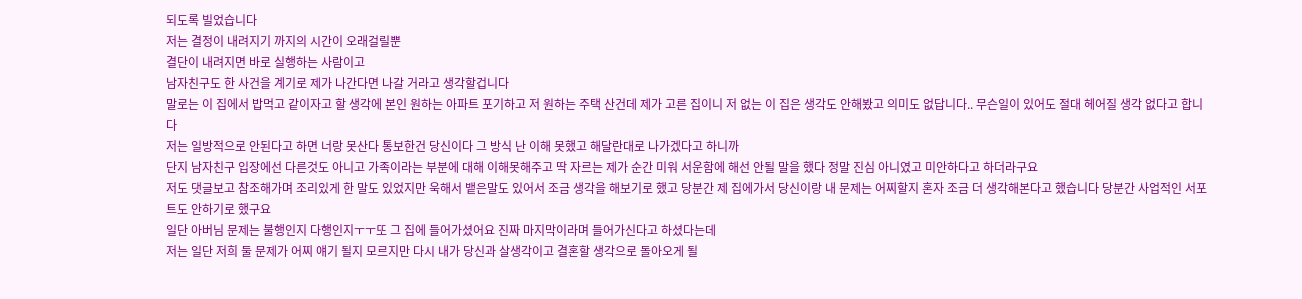되도록 빌었습니다
저는 결정이 내려지기 까지의 시간이 오래걸릴뿐
결단이 내려지면 바로 실행하는 사람이고
남자친구도 한 사건을 계기로 제가 나간다면 나갈 거라고 생각할겁니다
말로는 이 집에서 밥먹고 같이자고 할 생각에 본인 원하는 아파트 포기하고 저 원하는 주택 산건데 제가 고른 집이니 저 없는 이 집은 생각도 안해봤고 의미도 없답니다.. 무슨일이 있어도 절대 헤어질 생각 없다고 합니다
저는 일방적으로 안된다고 하면 너랑 못산다 통보한건 당신이다 그 방식 난 이해 못했고 해달란대로 나가겠다고 하니까
단지 남자친구 입장에선 다른것도 아니고 가족이라는 부분에 대해 이해못해주고 딱 자르는 제가 순간 미워 서운함에 해선 안될 말을 했다 정말 진심 아니였고 미안하다고 하더라구요
저도 댓글보고 참조해가며 조리있게 한 말도 있었지만 욱해서 뱉은말도 있어서 조금 생각을 해보기로 했고 당분간 제 집에가서 당신이랑 내 문제는 어찌할지 혼자 조금 더 생각해본다고 했습니다 당분간 사업적인 서포트도 안하기로 했구요
일단 아버님 문제는 불행인지 다행인지ㅜㅜ또 그 집에 들어가셨어요 진짜 마지막이라며 들어가신다고 하셨다는데
저는 일단 저희 둘 문제가 어찌 얘기 될지 모르지만 다시 내가 당신과 살생각이고 결혼할 생각으로 돌아오게 될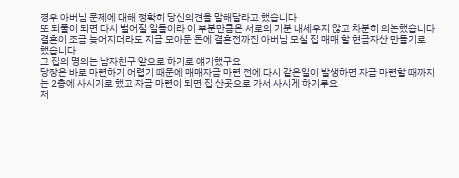경우 아버님 문제에 대해 정확히 당신의견을 말해달라고 했습니다
또 되풀이 되면 다시 벌어질 일들이라 이 부분만큼은 서로의 기분 내세우지 않고 차분히 의논했습니다
결혼이 조금 늦어지더라도 지금 모아둔 돈에 결혼전까진 아버님 모실 집 매매 할 현금자산 만들기로 했습니다
그 집의 명의는 남자친구 앞으로 하기로 얘기했구요
당장은 바로 마련하기 어렵기 때문에 매매자금 마련 전에 다시 같은일이 발생하면 자금 마련할 때까지는 2층에 사시기로 했고 자금 마련이 되면 집 산곳으로 가서 사시게 하기루요
저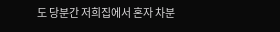도 당분간 저희집에서 혼자 차분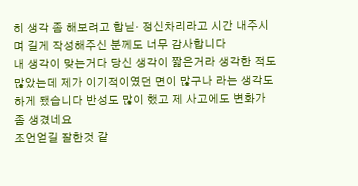히 생각 좀 해보려고 합닏· 정신차리라고 시간 내주시며 길게 작성해주신 분께도 너무 감사합니다
내 생각이 맞는거다 당신 생각이 짧은거라 생각한 적도 많았는데 제가 이기적이였던 면이 많구나 라는 생각도 하게 됐습니다 반성도 많이 했고 제 사고에도 변화가 좀 생겼네요
조언얻길 잘한것 같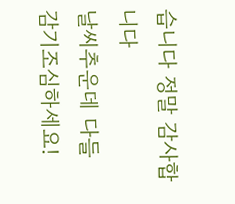습니다 정말 감사합니다
날씨추운데 다들 감기조심하세요!